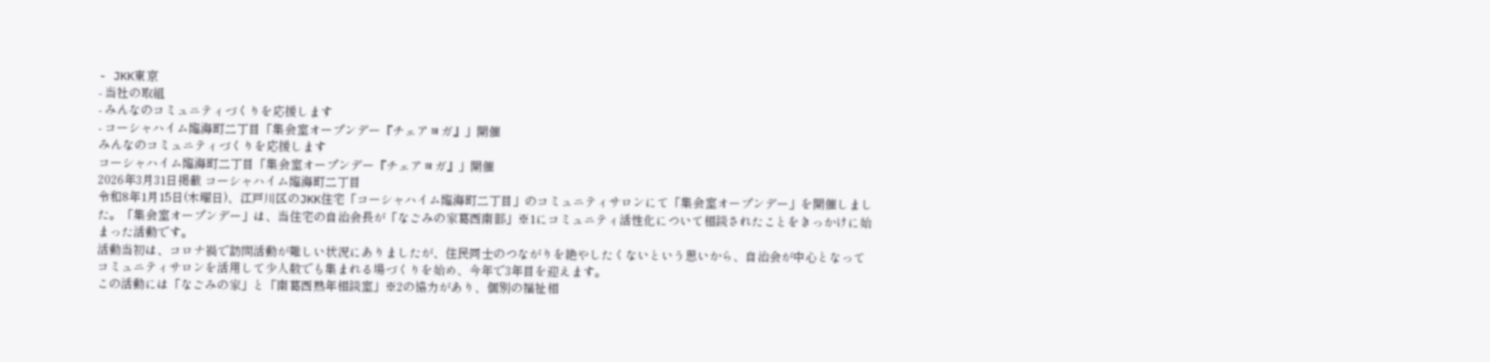- JKK東京
- 当社の取組
- みんなのコミュニティづくりを応援します
- コーシャハイム臨海町二丁目「集会室オープンデー『チェアヨガ』」開催
みんなのコミュニティづくりを応援します
コーシャハイム臨海町二丁目「集会室オープンデー『チェアヨガ』」開催
2026年3月31日掲載 コーシャハイム臨海町二丁目
令和8年1月15日(木曜日)、江戸川区のJKK住宅「コーシャハイム臨海町二丁目」のコミュニティサロンにて「集会室オープンデー」を開催しました。「集会室オープンデー」は、当住宅の自治会長が「なごみの家葛西南部」※1にコミュニティ活性化について相談されたことをきっかけに始まった活動です。
活動当初は、コロナ禍で訪問活動が難しい状況にありましたが、住民同士のつながりを絶やしたくないという思いから、自治会が中心となってコミュニティサロンを活用して少人数でも集まれる場づくりを始め、今年で3年目を迎えます。
この活動には「なごみの家」と「南葛西熟年相談室」※2の協力があり、個別の福祉相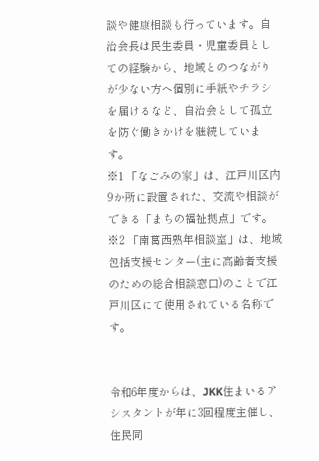談や健康相談も行っています。自治会長は民生委員・児童委員としての経験から、地域とのつながりが少ない方へ個別に手紙やチラシを届けるなど、自治会として孤立を防ぐ働きかけを継続しています。
※1 「なごみの家」は、江戸川区内9か所に設置された、交流や相談ができる「まちの福祉拠点」です。
※2 「南葛西熟年相談室」は、地域包括支援センター(主に高齢者支援のための総合相談窓口)のことで江戸川区にて使用されている名称です。


令和6年度からは、JKK住まいるアシスタントが年に3回程度主催し、住民同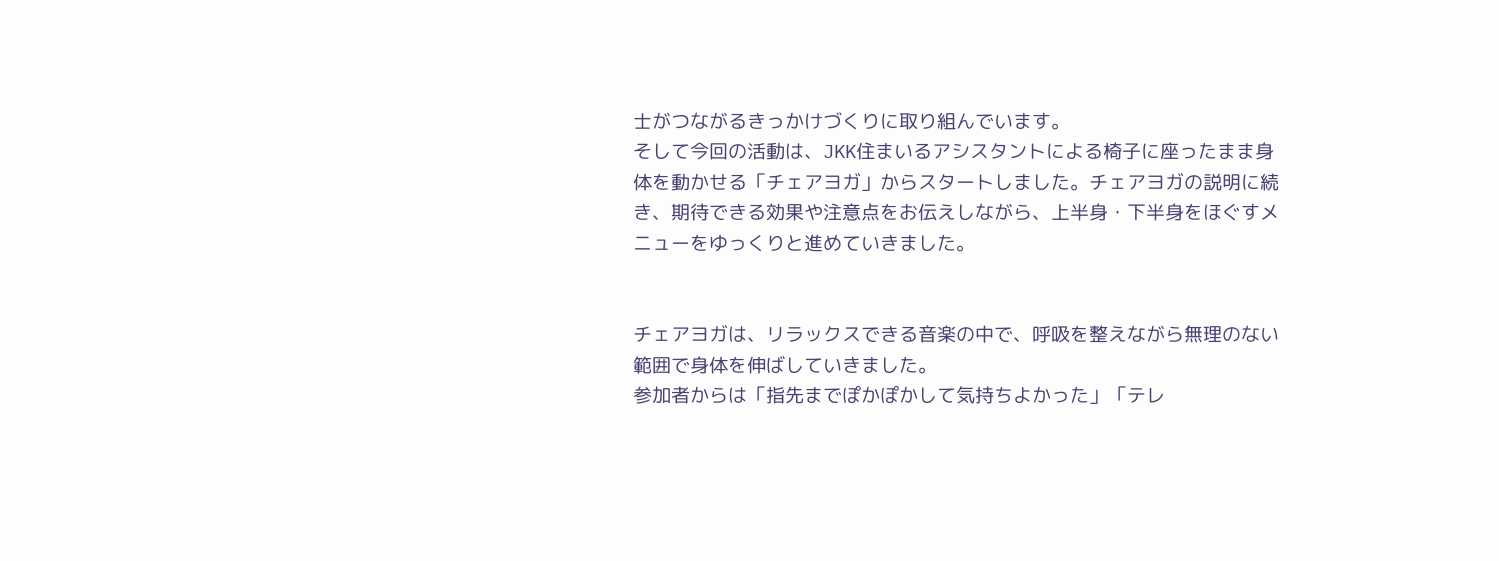士がつながるきっかけづくりに取り組んでいます。
そして今回の活動は、JKK住まいるアシスタントによる椅子に座ったまま身体を動かせる「チェアヨガ」からスタートしました。チェアヨガの説明に続き、期待できる効果や注意点をお伝えしながら、上半身・下半身をほぐすメニューをゆっくりと進めていきました。


チェアヨガは、リラックスできる音楽の中で、呼吸を整えながら無理のない範囲で身体を伸ばしていきました。
参加者からは「指先までぽかぽかして気持ちよかった」「テレ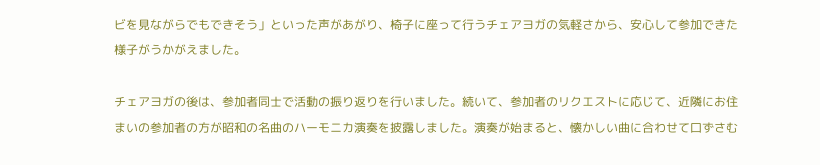ビを見ながらでもできそう」といった声があがり、椅子に座って行うチェアヨガの気軽さから、安心して参加できた様子がうかがえました。

チェアヨガの後は、参加者同士で活動の振り返りを行いました。続いて、参加者のリクエストに応じて、近隣にお住まいの参加者の方が昭和の名曲のハーモニカ演奏を披露しました。演奏が始まると、懐かしい曲に合わせて口ずさむ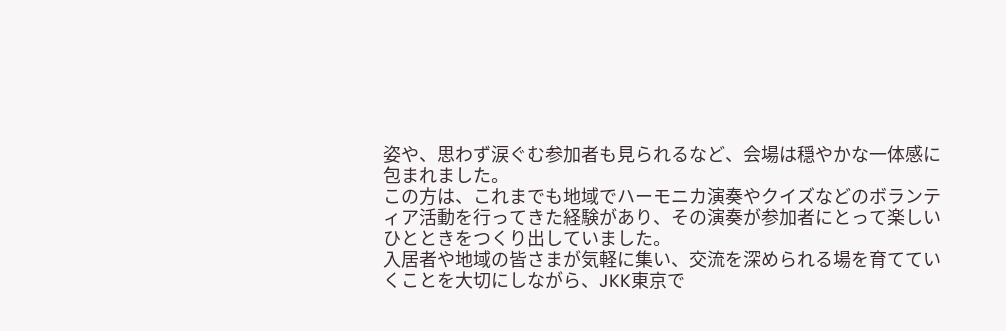姿や、思わず涙ぐむ参加者も見られるなど、会場は穏やかな一体感に包まれました。
この方は、これまでも地域でハーモニカ演奏やクイズなどのボランティア活動を行ってきた経験があり、その演奏が参加者にとって楽しいひとときをつくり出していました。
入居者や地域の皆さまが気軽に集い、交流を深められる場を育てていくことを大切にしながら、JKK東京で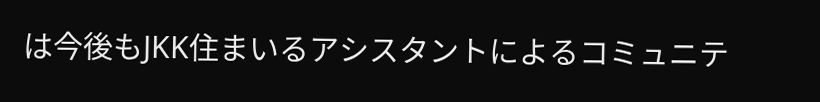は今後もJKK住まいるアシスタントによるコミュニテ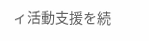ィ活動支援を続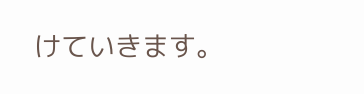けていきます。